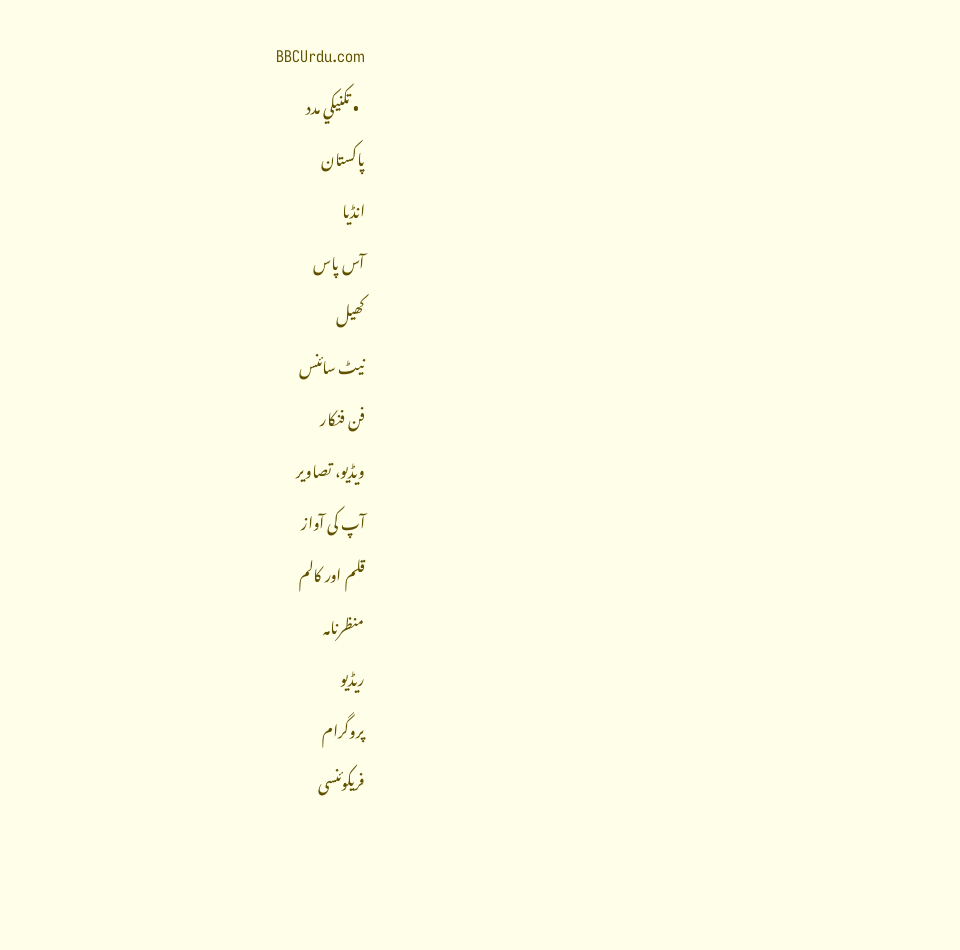BBCUrdu.com
  • تکنيکي مدد
پاکستان
انڈیا
آس پاس
کھیل
نیٹ سائنس
فن فنکار
ویڈیو، تصاویر
آپ کی آواز
قلم اور کالم
منظرنامہ
ریڈیو
پروگرام
فریکوئنسی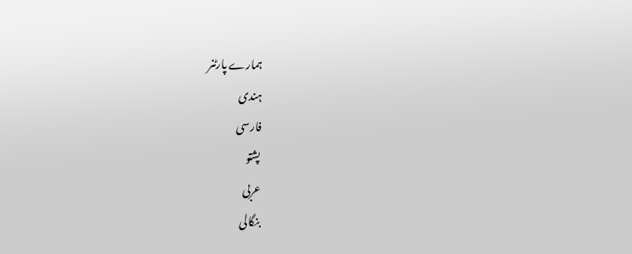ہمارے پارٹنر
ہندی
فارسی
پشتو
عربی
بنگالی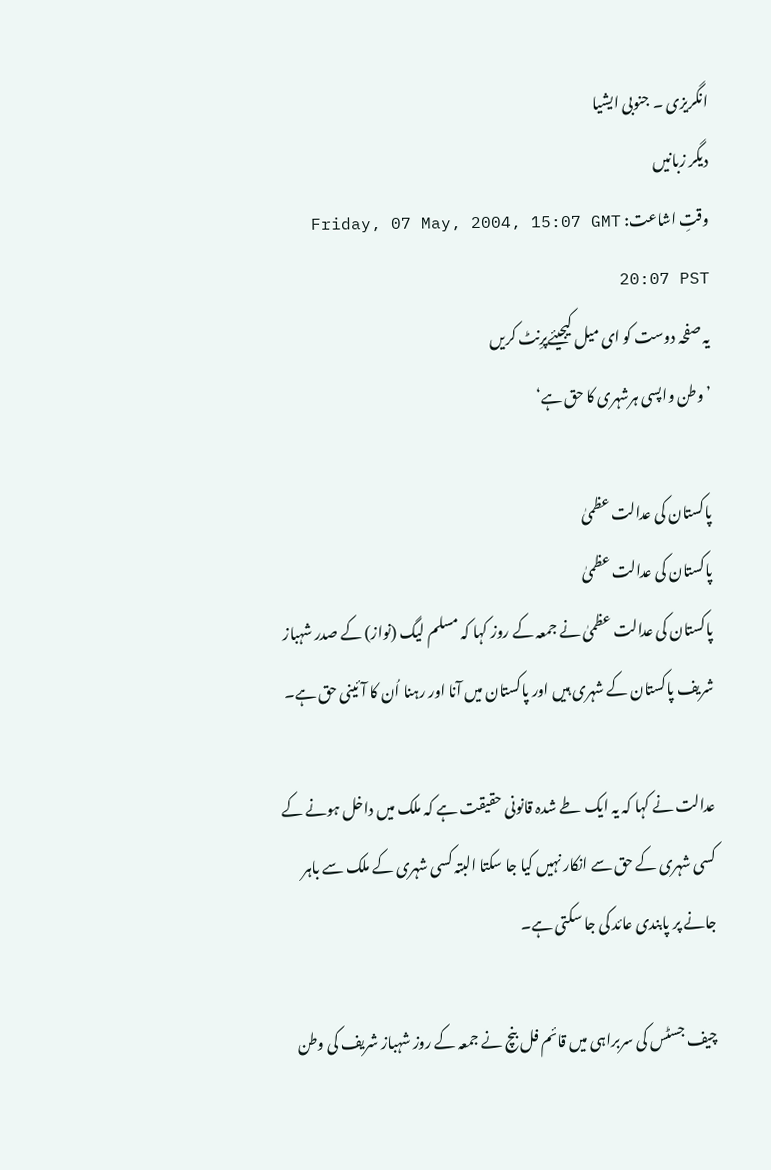انگریزی ۔ جنوبی ایشیا
دیگر زبانیں
وقتِ اشاعت: Friday, 07 May, 2004, 15:07 GMT 20:07 PST
یہ صفحہ دوست کو ای میل کیجیئےپرِنٹ کریں
’وطن واپسی ہرشہری کا حق ہے‘

پاکستان کی عدالت عظمیٰ
پاکستان کی عدالت عظمیٰ
پاکستان کی عدالت عظمیٰ نے جمعہ کے روز کہا کہ مسلم لیگ (نواز) کے صدر شہباز شریف پاکستان کے شہری ہیں اور پاکستان میں آنا اور رہنا اُن کا آئینی حق ہے۔

عدالت نے کہا کہ یہ ایک طے شدہ قانونی حقیقت ہے کہ ملک میں داخل ہونے کے کسی شہری کے حق سے انکار نہیں کیا جا سکتا البتہ کسی شہری کے ملک سے باہر جانے پر پابندی عائد کی جا سکتی ہے۔

چیف جسٹس کی سربراہی میں قائم فل بنچ نے جمعہ کے روز شہباز شریف کی وطن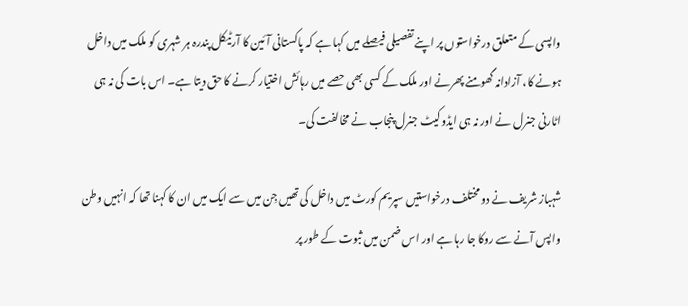واپسی کے متعلق درخواستوں پر اپنے تفصیلی فیصلے میں کہا ہے کہ پاکستانی آئین کا آرٹیکل پندرہ ہر شہری کو ملک میں داخل ہونے کا، آزادانہ گھومنے پھرنے اور ملک کے کسی بھی حصے میں رہائش اختیار کرنے کا حق دیتا ہے۔ اس بات کی نہ ہی اٹارنی جنرل نے اور نہ ہی ایڈوکیٹ جنرل پنجاب نے مخالفت کی۔

شہباز شریف نے دو مختلف درخواستیں سپریم کورٹ میں داخل کی تھیں جِن میں سے ایک میں ان کا کہنا تھا کہ انہیں وطن واپس آنے سے روکا جا رہا ہے اور اس ضمن میں ثبوت کے طور پر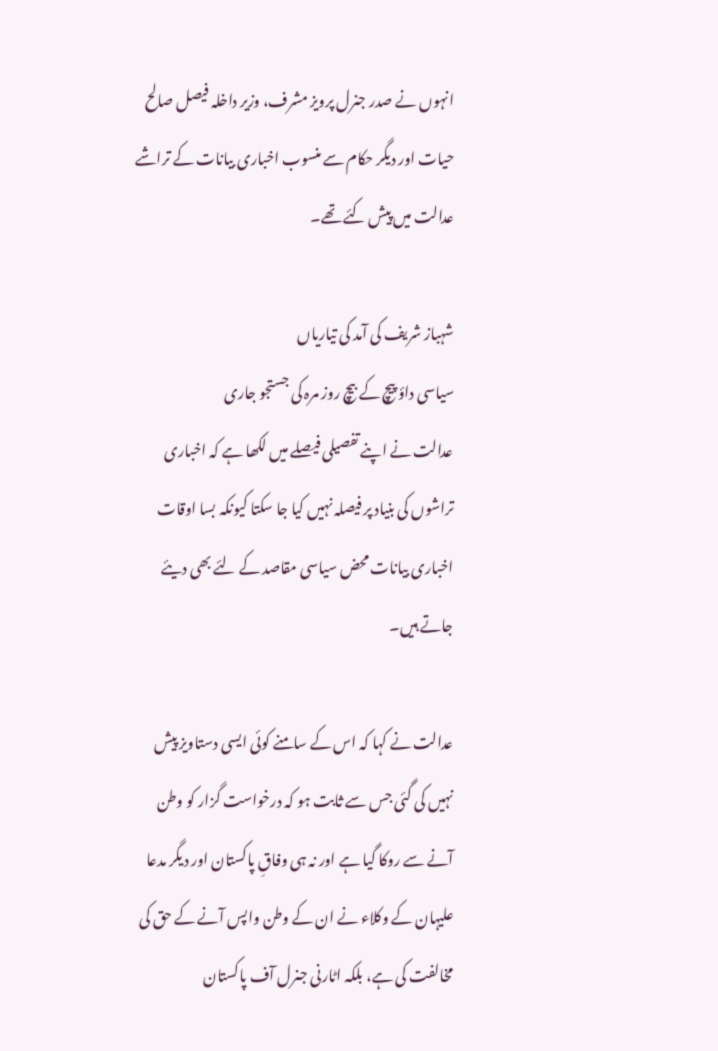انہوں نے صدر جنرل پرویز مشرف، وزیر داخلہ فیصل صالح حیات اور دیگر حکام سے منسوب اخباری بیانات کے تراشے عدالت میں پیش کئے تھے۔

شہباز شریف کی آمد کی تیاریاں
سیاسی داؤ پیچ کے بیچ روز مرہ کی جستجو جاری
عدالت نے اپنے تفصیلی فیصلے میں لکھا ہے کہ اخباری تراشوں کی بنیاد پر فیصلہ نہیں کیا جا سکتا کیونکہ بسا اوقات اخباری بیانات محض سیاسی مقاصد کے لئے بھی دیئے جاتے ہیں۔

عدالت نے کہا کہ اس کے سامنے کوئی ایسی دستاویز پیش نہیں کی گئی جس سے ثابت ہو کہ درخواست گزار کو وطن آنے سے روکا گیا ہے اور نہ ہی وفاقِ پاکستان اور دیگر مدعا علیہان کے وکلاء نے ان کے وطن واپس آنے کے حق کی مخالفت کی ہے، بلکہ اٹارنی جنرل آف پاکستان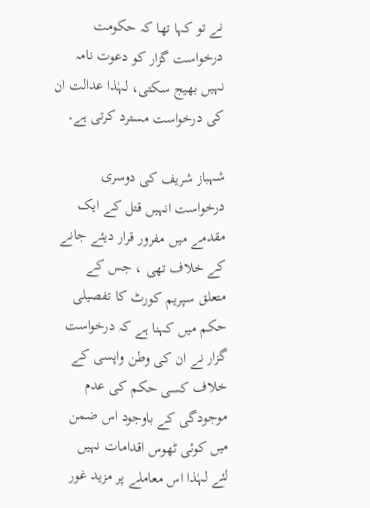نے تو کہا تھا کہ حکومت درخواست گزار کو دعوت نامہ نہیں بھیج سکتی، لہٰذا عدالت ان کی درخواست مسترد کرتی ہے۔

شہباز شریف کی دوسری درخواست انہیں قتل کے ایک مقدمے میں مفرور قرار دیئے جانے کے خلاف تھی ، جس کے متعلق سپریم کورٹ کا تفصیلی حکم میں کہنا ہے کہ درخواست گزار نے ان کی وطن واپسی کے خلاف کسی حکم کی عدم موجودگی کے باوجود اس ضمن میں کوئی ٹھوس اقدامات نہیں لئے لہٰذا اس معاملے پر مزید غور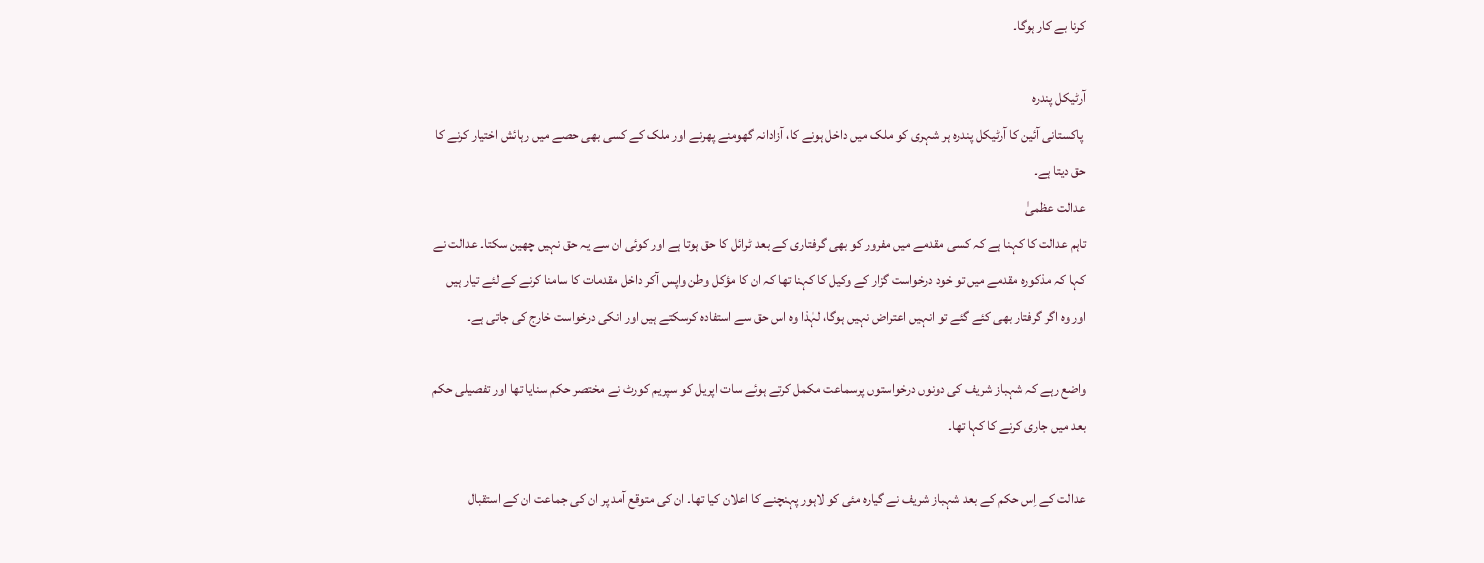کرنا بے کار ہوگا۔

آرٹیکل پندرہ
 پاکستانی آئین کا آرٹیکل پندرہ ہر شہری کو ملک میں داخل ہونے کا، آزادانہ گھومنے پھرنے اور ملک کے کسی بھی حصے میں رہائش اختیار کرنے کا حق دیتا ہے۔
عدالت عظمیٰ
تاہم عدالت کا کہنا ہے کہ کسی مقدمے میں مفرور کو بھی گرفتاری کے بعد ٹرائل کا حق ہوتا ہے اور کوئی ان سے یہ حق نہیں چھین سکتا۔ عدالت نے کہا کہ مذکورہ مقدمے میں تو خود درخواست گزار کے وکیل کا کہنا تھا کہ ان کا مؤکل وطن واپس آکر داخل مقدمات کا سامنا کرنے کے لئے تیار ہیں اور وہ اگر گرفتار بھی کئے گئے تو انہیں اعتراض نہیں ہوگا، لہٰذا وہ اس حق سے استفادہ کرسکتے ہیں اور انکی درخواست خارج کی جاتی ہے۔

واضع رہے کہ شہباز شریف کی دونوں درخواستوں پرسماعت مکمل کرتے ہوئے سات اپریل کو سپریم کورٹ نے مختصر حکم سنایا تھا اور تفصیلی حکم بعد میں جاری کرنے کا کہا تھا۔

عدالت کے اِس حکم کے بعد شہباز شریف نے گیارہ مئی کو لاہور پہنچنے کا اعلان کیا تھا۔ ان کی متوقع آمد پر ان کی جماعت ان کے استقبال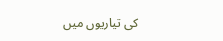کی تیاریوں میں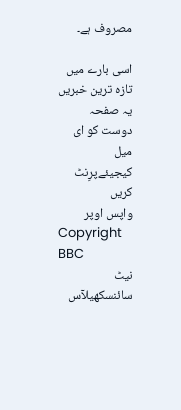مصروف ہے۔

اسی بارے میں
تازہ ترین خبریں
یہ صفحہ دوست کو ای میل کیجیئےپرِنٹ کریں
واپس اوپر
Copyright BBC
نیٹ سائنسکھیلآس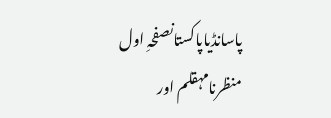پاسانڈیاپاکستانصفحہِ اول
منظرنامہقلم اور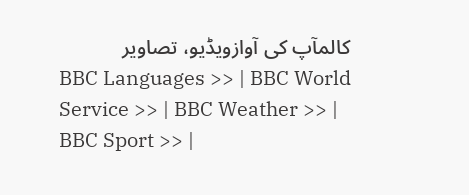کالمآپ کی آوازویڈیو، تصاویر
BBC Languages >> | BBC World Service >> | BBC Weather >> | BBC Sport >> |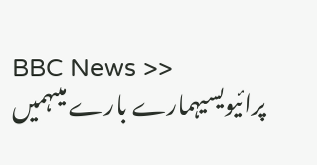BBC News >>
پرائیویسیہمارے بارے میںہمیں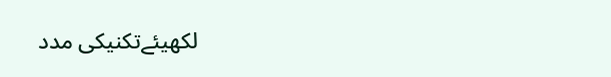لکھیئےتکنیکی مدد